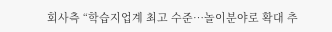회사측 “학습지업계 최고 수준…놀이분야로 확대 추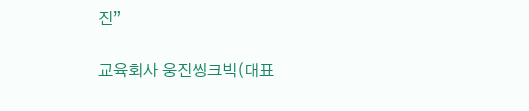진”

교육회사 웅진씽크빅(대표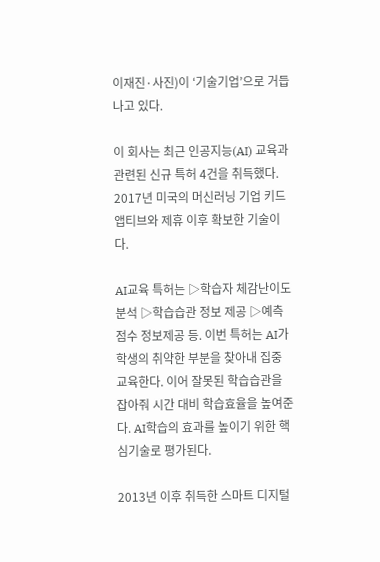이재진·사진)이 ‘기술기업’으로 거듭나고 있다.

이 회사는 최근 인공지능(AI) 교육과 관련된 신규 특허 4건을 취득했다. 2017년 미국의 머신러닝 기업 키드앱티브와 제휴 이후 확보한 기술이다.

AI교육 특허는 ▷학습자 체감난이도 분석 ▷학습습관 정보 제공 ▷예측점수 정보제공 등. 이번 특허는 AI가 학생의 취약한 부분을 찾아내 집중 교육한다. 이어 잘못된 학습습관을 잡아줘 시간 대비 학습효율을 높여준다. AI학습의 효과를 높이기 위한 핵심기술로 평가된다.

2013년 이후 취득한 스마트 디지털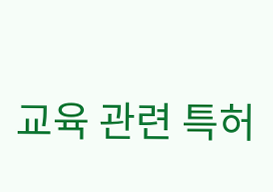교육 관련 특허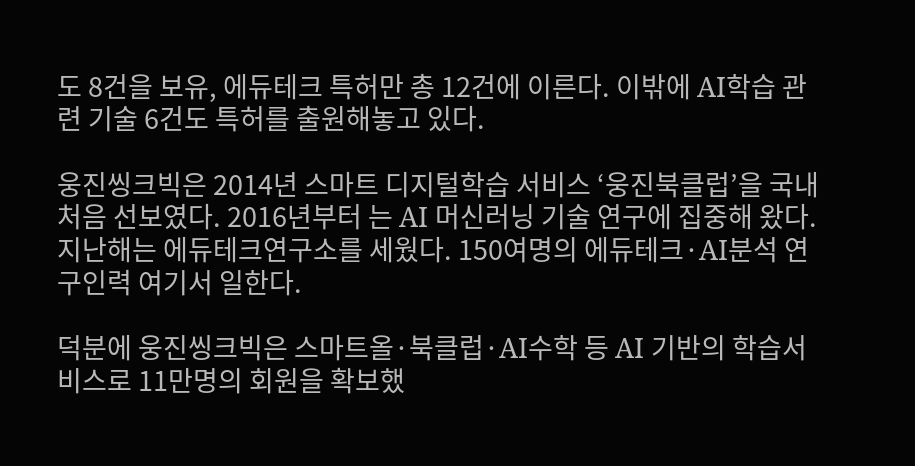도 8건을 보유, 에듀테크 특허만 총 12건에 이른다. 이밖에 AI학습 관련 기술 6건도 특허를 출원해놓고 있다.

웅진씽크빅은 2014년 스마트 디지털학습 서비스 ‘웅진북클럽’을 국내 처음 선보였다. 2016년부터 는 AI 머신러닝 기술 연구에 집중해 왔다. 지난해는 에듀테크연구소를 세웠다. 150여명의 에듀테크·AI분석 연구인력 여기서 일한다.

덕분에 웅진씽크빅은 스마트올·북클럽·AI수학 등 AI 기반의 학습서비스로 11만명의 회원을 확보했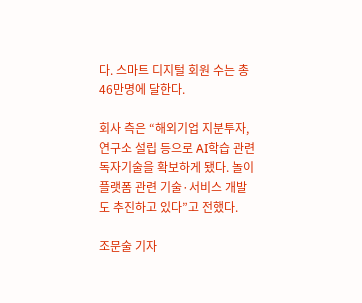다. 스마트 디지털 회원 수는 총 46만명에 달한다.

회사 측은 “해외기업 지분투자, 연구소 설립 등으로 AI학습 관련 독자기술을 확보하게 됐다. 놀이플랫폼 관련 기술·서비스 개발도 추진하고 있다”고 전했다.

조문술 기자